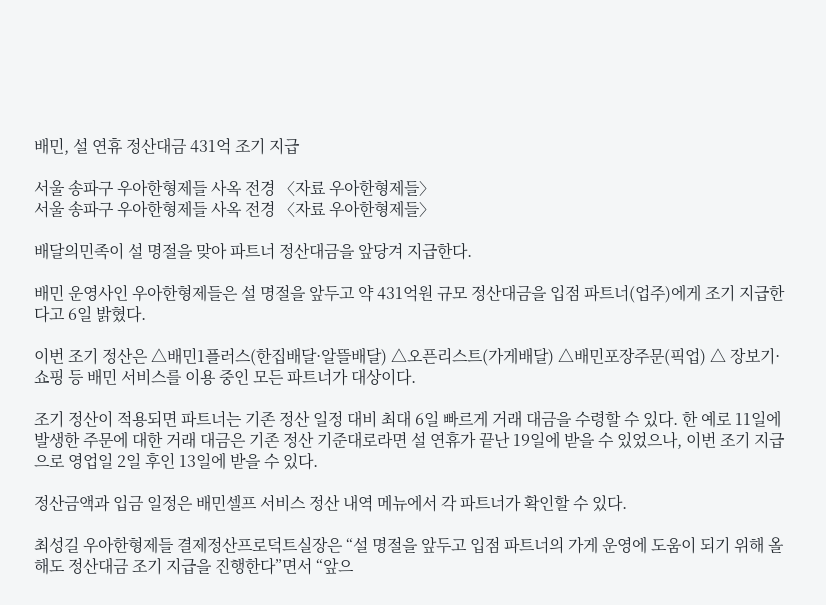배민, 설 연휴 정산대금 431억 조기 지급

서울 송파구 우아한형제들 사옥 전경 〈자료 우아한형제들〉
서울 송파구 우아한형제들 사옥 전경 〈자료 우아한형제들〉

배달의민족이 설 명절을 맞아 파트너 정산대금을 앞당겨 지급한다.

배민 운영사인 우아한형제들은 설 명절을 앞두고 약 431억원 규모 정산대금을 입점 파트너(업주)에게 조기 지급한다고 6일 밝혔다.

이번 조기 정산은 △배민1플러스(한집배달·알뜰배달) △오픈리스트(가게배달) △배민포장주문(픽업) △ 장보기·쇼핑 등 배민 서비스를 이용 중인 모든 파트너가 대상이다.

조기 정산이 적용되면 파트너는 기존 정산 일정 대비 최대 6일 빠르게 거래 대금을 수령할 수 있다. 한 예로 11일에 발생한 주문에 대한 거래 대금은 기존 정산 기준대로라면 설 연휴가 끝난 19일에 받을 수 있었으나, 이번 조기 지급으로 영업일 2일 후인 13일에 받을 수 있다.

정산금액과 입금 일정은 배민셀프 서비스 정산 내역 메뉴에서 각 파트너가 확인할 수 있다.

최성길 우아한형제들 결제정산프로덕트실장은 “설 명절을 앞두고 입점 파트너의 가게 운영에 도움이 되기 위해 올해도 정산대금 조기 지급을 진행한다”면서 “앞으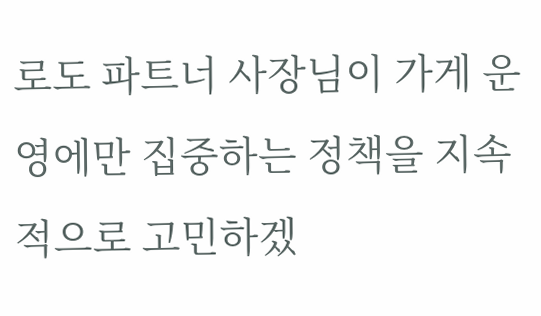로도 파트너 사장님이 가게 운영에만 집중하는 정책을 지속적으로 고민하겠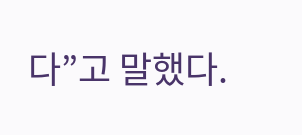다”고 말했다.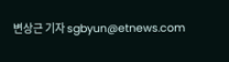변상근 기자 sgbyun@etnews.com